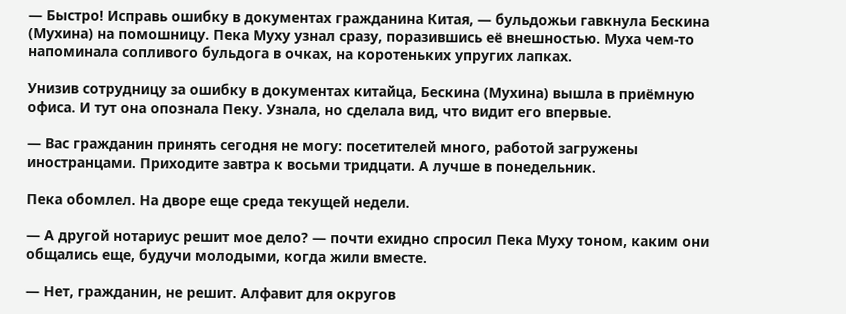— Быстро! Исправь ошибку в документах гражданина Китая, — бульдожьи гавкнула Бескина (Мухина) на помошницу. Пека Муху узнал сразу, поразившись её внешностью. Муха чем-то напоминала сопливого бульдога в очках, на коротеньких упругих лапках.

Унизив сотрудницу за ошибку в документах китайца, Бескина (Мухина) вышла в приёмную офиса. И тут она опознала Пеку. Узнала, но сделала вид, что видит его впервые.

— Вас гражданин принять сегодня не могу: посетителей много, работой загружены иностранцами. Приходите завтра к восьми тридцати. А лучше в понедельник.

Пека обомлел. На дворе еще среда текущей недели.

— А другой нотариус решит мое дело? — почти ехидно спросил Пека Муху тоном, каким они общались еще, будучи молодыми, когда жили вместе.

— Нет, гражданин, не решит. Алфавит для округов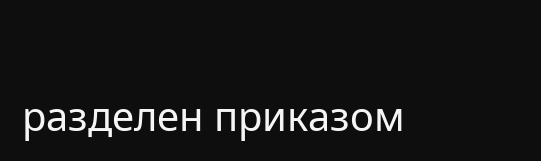разделен приказом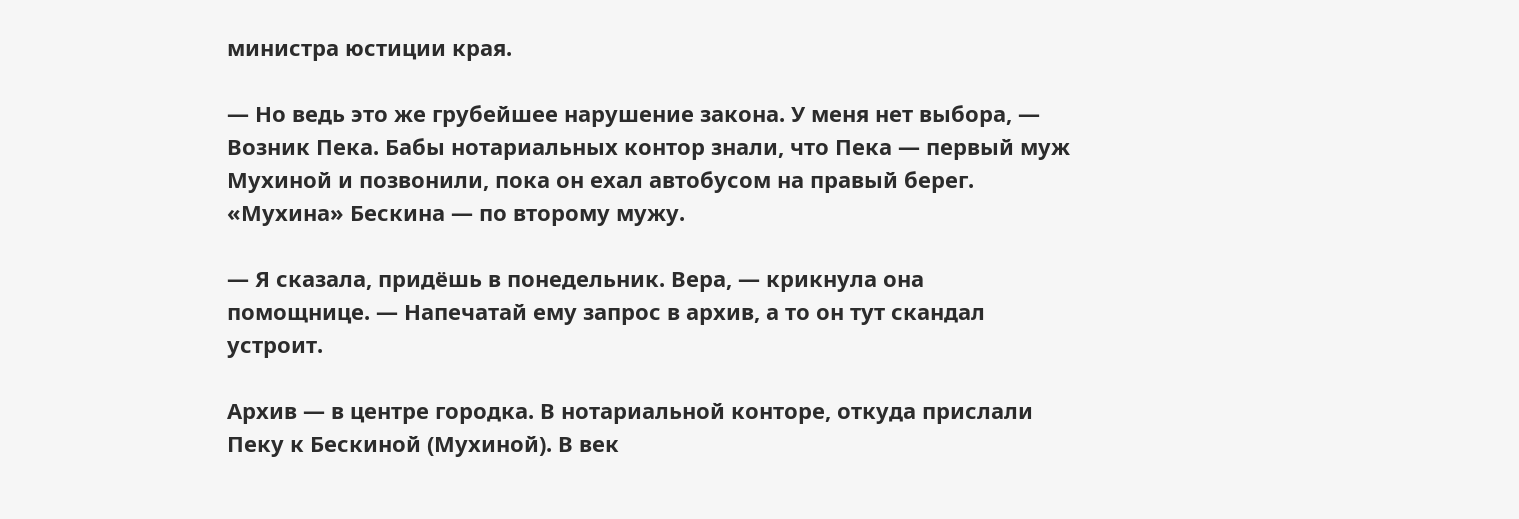министра юстиции края.

— Но ведь это же грубейшее нарушение закона. У меня нет выбора, — Возник Пека. Бабы нотариальных контор знали, что Пека — первый муж Мухиной и позвонили, пока он ехал автобусом на правый берег. «Мухина» Бескина — по второму мужу.

— Я сказала, придёшь в понедельник. Вера, — крикнула она помощнице. — Напечатай ему запрос в архив, а то он тут скандал устроит.

Архив — в центре городка. В нотариальной конторе, откуда прислали Пеку к Бескиной (Мухиной). В век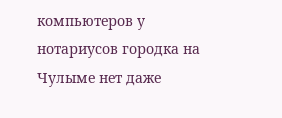компьютеров у нотариусов городка на Чулыме нет даже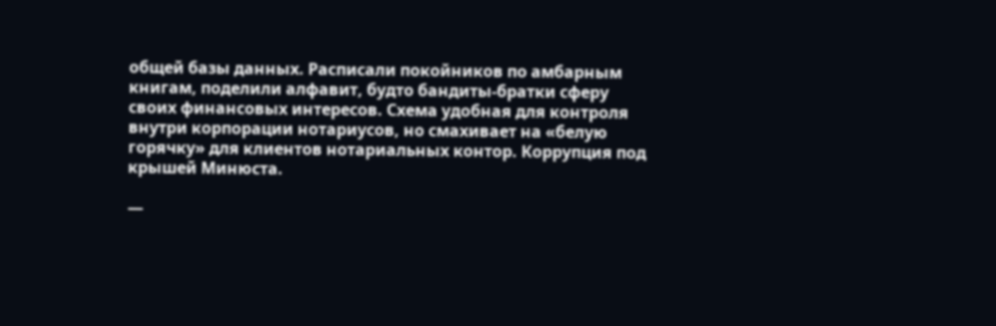общей базы данных. Расписали покойников по амбарным книгам, поделили алфавит, будто бандиты-братки сферу своих финансовых интересов. Схема удобная для контроля внутри корпорации нотариусов, но смахивает на «белую горячку» для клиентов нотариальных контор. Коррупция под крышей Минюста.

—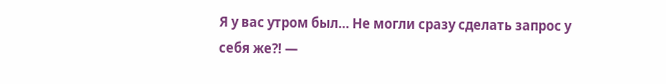Я у вас утром был… Не могли сразу сделать запрос у себя же?! —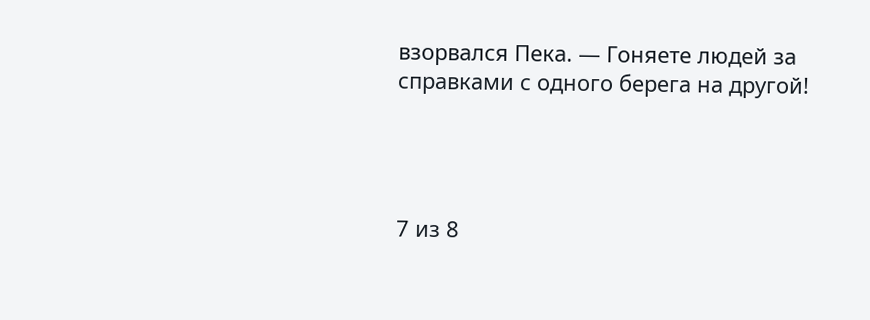взорвался Пека. — Гоняете людей за справками с одного берега на другой!




7 из 8